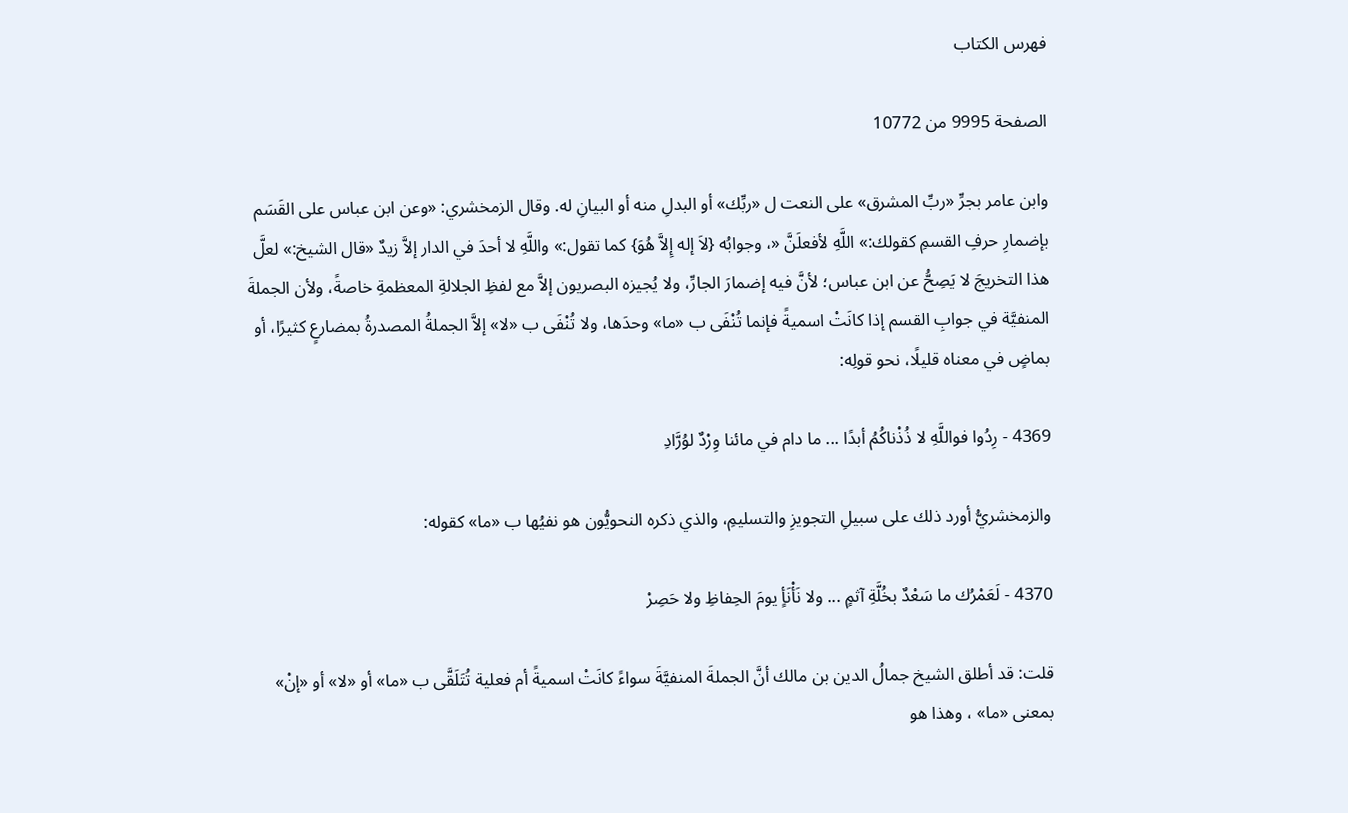فهرس الكتاب

الصفحة 9995 من 10772

وابن عامر بجرِّ «ربِّ المشرق» على النعت ل «ربِّك» أو البدلِ منه أو البيانِ له. وقال الزمخشري: «وعن ابن عباس على القَسَم بإضمارِ حرفِ القسمِ كقولك:» اللَّهِ لأفعلَنَّ «، وجوابُه {لاَ إله إِلاَّ هُوَ} كما تقول:» واللَّهِ لا أحدَ في الدار إلاَّ زيدٌ «قال الشيخ:» لعلَّ هذا التخريجَ لا يَصِحُّ عن ابن عباس؛ لأنَّ فيه إضمارَ الجارِّ، ولا يُجيزه البصريون إلاَّ مع لفظِ الجلالةِ المعظمةِ خاصةً، ولأن الجملةَ المنفيَّة في جوابِ القسم إذا كانَتْ اسميةً فإنما تُنْفَى ب «ما» وحدَها، ولا تُنْفَى ب «لا» إلاَّ الجملةُ المصدرةُ بمضارعٍ كثيرًا، أو بماضٍ في معناه قليلًا، نحو قولِه:

4369 - رِدُوا فواللَّهِ لا ذُذْناكُمُ أبدًا ... ما دام في مائنا وِرْدٌ لوُرَّادِ

والزمخشريُّ أورد ذلك على سبيلِ التجويزِ والتسليمِ، والذي ذكره النحويُّون هو نفيُها ب «ما» كقوله:

4370 - لَعَمْرُك ما سَعْدٌ بخُلَّةِ آثمٍ ... ولا نَأْنَأٍ يومَ الحِفاظِ ولا حَصِرْ

قلت: قد أطلق الشيخ جمالُ الدين بن مالك أنَّ الجملةَ المنفيَّةَ سواءً كانَتْ اسميةً أم فعلية تُتَلَقَّى ب «ما» أو «لا» أو «إنْ» بمعنى «ما» ، وهذا هو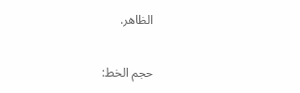الظاهر.

حجم الخط: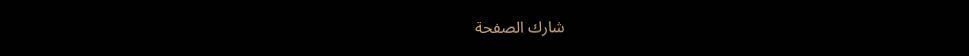شارك الصفحة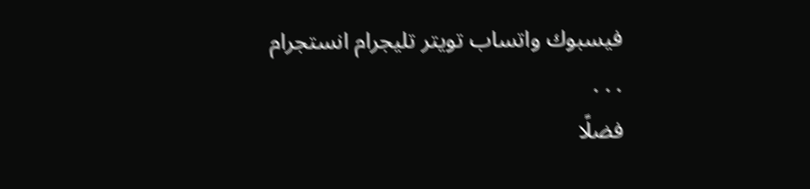فيسبوك واتساب تويتر تليجرام انستجرام
. . .
فضلًا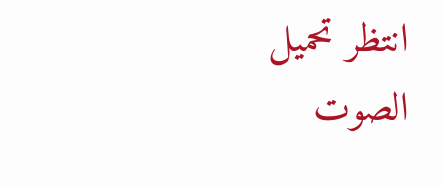انتظر تحميل الصوت